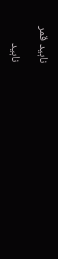ناہید قمر

ناہید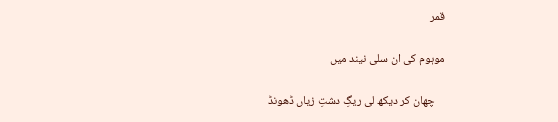قمر

موہوم کی ان سلی نیند میں

    چھان کر دیکھ لی ریگِ دشتِ زیاں ڈھونڈ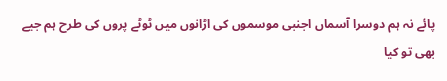پائے نہ ہم دوسرا آسماں اجنبی موسموں کی اڑانوں میں ٹوٹے پروں کی طرح ہم جیے بھی تو کیا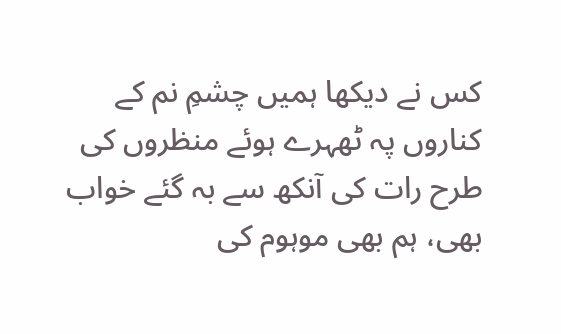کس نے دیکھا ہمیں چشمِ نم کے کناروں پہ ٹھہرے ہوئے منظروں کی طرح رات کی آنکھ سے بہ گئے خواب بھی، ہم بھی موہوم کی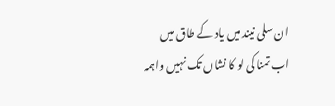ان سلی نیند میں یاد کے طاق میں اب تمنا کی لو کا نشاں تک نہیں واہمہ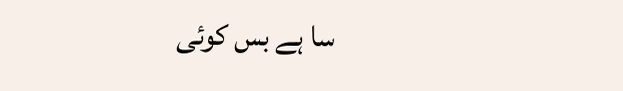سا ہے بس کوئی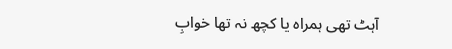آہٹ تھی ہمراہ یا کچھ نہ تھا خوابِ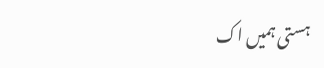ہستی ہمیں اک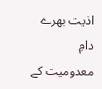اذیت بھرے دامِ معدومیت کے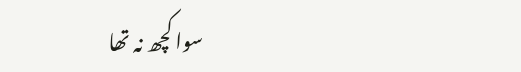سوا کچھ نہ تھا